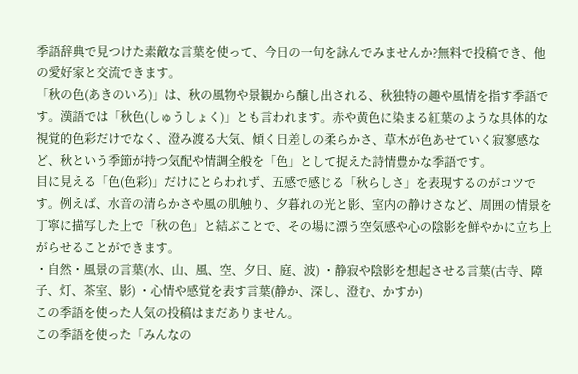季語辞典で見つけた素敵な言葉を使って、今日の一句を詠んでみませんか?無料で投稿でき、他の愛好家と交流できます。
「秋の色(あきのいろ)」は、秋の風物や景観から醸し出される、秋独特の趣や風情を指す季語です。漢語では「秋色(しゅうしょく)」とも言われます。赤や黄色に染まる紅葉のような具体的な視覚的色彩だけでなく、澄み渡る大気、傾く日差しの柔らかさ、草木が色あせていく寂寥感など、秋という季節が持つ気配や情調全般を「色」として捉えた詩情豊かな季語です。
目に見える「色(色彩)」だけにとらわれず、五感で感じる「秋らしさ」を表現するのがコツです。例えば、水音の清らかさや風の肌触り、夕暮れの光と影、室内の静けさなど、周囲の情景を丁寧に描写した上で「秋の色」と結ぶことで、その場に漂う空気感や心の陰影を鮮やかに立ち上がらせることができます。
・自然・風景の言葉(水、山、風、空、夕日、庭、波) ・静寂や陰影を想起させる言葉(古寺、障子、灯、茶室、影) ・心情や感覚を表す言葉(静か、深し、澄む、かすか)
この季語を使った人気の投稿はまだありません。
この季語を使った「みんなの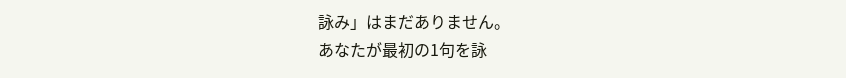詠み」はまだありません。
あなたが最初の1句を詠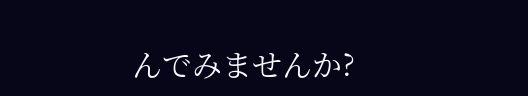んでみませんか?